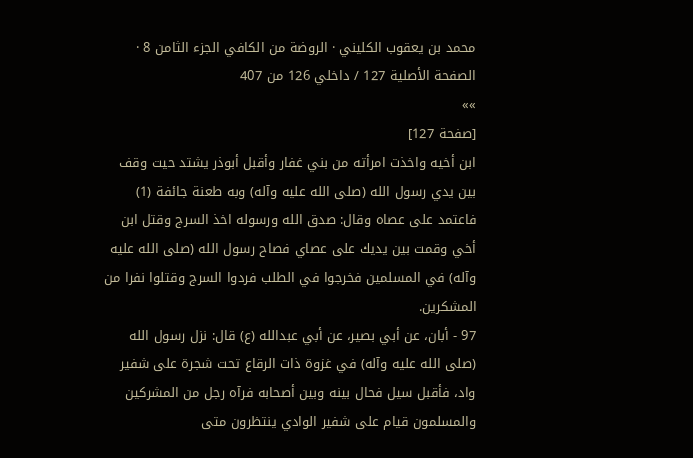محمد بن يعقوب الكليني · الروضة من الكافي الجزء الثامن 8 · الصفحة الأصلية 127 / داخلي 126 من 407
»»
[صفحة 127]
ابن أخيه واخذت امرأته من بني غفار وأقبل أبوذر يشتد حيت وقف بين يدي رسول الله (صلى الله عليه وآله) وبه طعنة جائفة (1) فاعتمد على عصاه وقال: صدق الله ورسوله اخذ السرج وقتل ابن أخي وقمت بين يديك على عصاي فصاح رسول الله (صلى الله عليه وآله) في المسلمين فخرجوا في الطلب فردوا السرج وقتلوا نفرا من المشكرين.
97 - أبان، عن أبي بصير، عن أبي عبدالله (ع) قال: نزل رسول الله (صلى الله عليه وآله) في غزوة ذات الرقاع تحت شجرة على شفير واد، فأقبل سيل فحال بينه وبين أصحابه فرآه رجل من المشركين والمسلمون قيام على شفير الوادي ينتظرون متى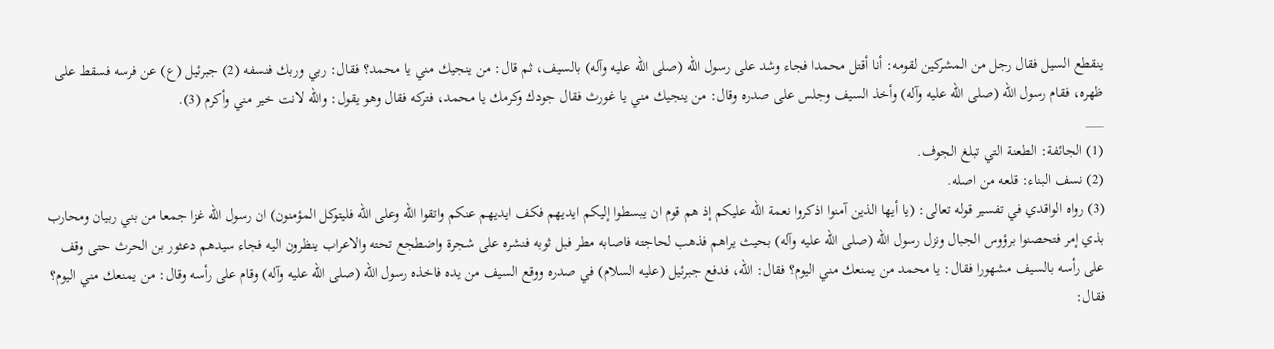ينقطع السيل فقال رجل من المشركين لقومه: أنا أقتل محمدا فجاء وشد على رسول الله (صلى الله عليه وآله) بالسيف، ثم قال: من ينجيك مني يا محمد؟ فقال: ربي وربك فنسفه (2) جبرئيل (ع) عن فرسه فسقط على ظهره، فقام رسول الله (صلى الله عليه وآله) وأخذ السيف وجلس على صدره وقال: من ينجيك مني يا غورث فقال جودك وكرمك يا محمد، فتركه فقال وهو يقول: والله لانت خير مني وأكرم (3).
___
(1) الجائفة: الطعنة التي تبلغ الجوف.
(2) نسف البناء: قلعه من اصله.
(3) رواه الواقدي في تفسير قوله تعالى: (يا أيها الذين آمنوا اذكروا نعمة الله عليكم إذ هم قوم ان يبسطوا إليكم ايديهم فكف ايديهم عنكم واتقوا الله وعلى الله فليتوكل المؤمنون) ان رسول الله غزا جمعا من بني ربيان ومحارب بذي إمر فتحصنوا برؤوس الجبال ونزل رسول الله (صلى الله عليه وآله) بحيث يراهم فذهب لحاجته فاصابه مطر فبل ثوبه فنشره على شجرة واضطجع تحته والاعراب ينظرون اليه فجاء سيدهم دعثور بن الحرث حتى وقف على رأسه بالسيف مشهورا فقال: يا محمد من يمنعك مني اليوم؟ فقال: الله، فدفع جبرئيل (عليه السلام) في صدره ووقع السيف من يده فاخذه رسول الله (صلى الله عليه وآله) وقام على رأسه وقال: من يمنعك مني اليوم؟ فقال: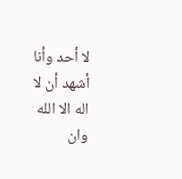لا أحد وأنا أشهد أن لا اله الا الله وان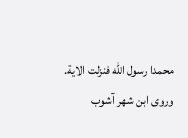محمدا رسول الله فنزلت الاية. وروى ابن شهر آشوب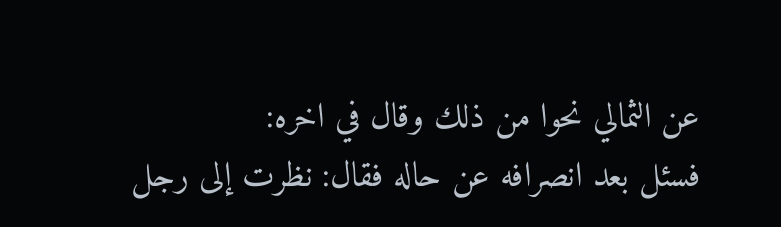عن الثمالي نحوا من ذلك وقال في اخره:
فسئل بعد انصرافه عن حاله فقال: نظرت إلى رجل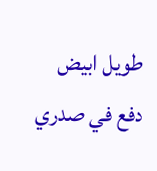طويل ابيض دفع في صدري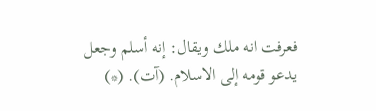فعرفت انه ملك ويقال: إنه أسلم وجعل يدعو قومه إلى الاسلام. (آت). (*)